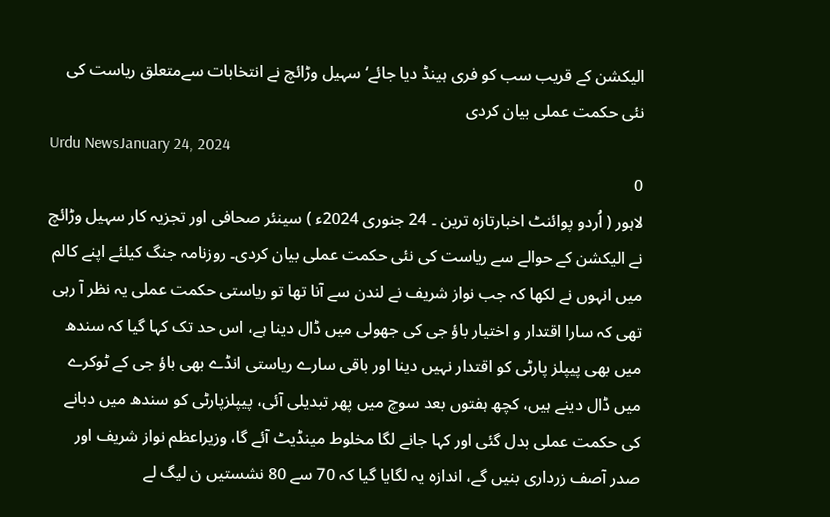الیکشن کے قریب سب کو فری ہینڈ دیا جائے‘ سہیل وڑائچ نے انتخابات سےمتعلق ریاست کی نئی حکمت عملی بیان کردی
Urdu NewsJanuary 24, 2024
0
لاہور ( اُردو پوائنٹ اخبارتازہ ترین ۔ 24 جنوری 2024ء ) سینئر صحافی اور تجزیہ کار سہیل وڑائچ نے الیکشن کے حوالے سے ریاست کی نئی حکمت عملی بیان کردی۔ روزنامہ جنگ کیلئے اپنے کالم میں انہوں نے لکھا کہ جب نواز شریف نے لندن سے آنا تھا تو ریاستی حکمت عملی یہ نظر آ رہی تھی کہ سارا اقتدار و اختیار باؤ جی کی جھولی میں ڈال دینا ہے، اس حد تک کہا گیا کہ سندھ میں بھی پیپلز پارٹی کو اقتدار نہیں دینا اور باقی سارے ریاستی انڈے بھی باؤ جی کے ٹوکرے میں ڈال دینے ہیں، کچھ ہفتوں بعد سوچ میں پھر تبدیلی آئی، پیپلزپارٹی کو سندھ میں دبانے کی حکمت عملی بدل گئی اور کہا جانے لگا مخلوط مینڈیٹ آئے گا، وزیراعظم نواز شریف اور صدر آصف زرداری بنیں گے، اندازہ یہ لگایا گیا کہ 70 سے 80 نشستیں ن لیگ لے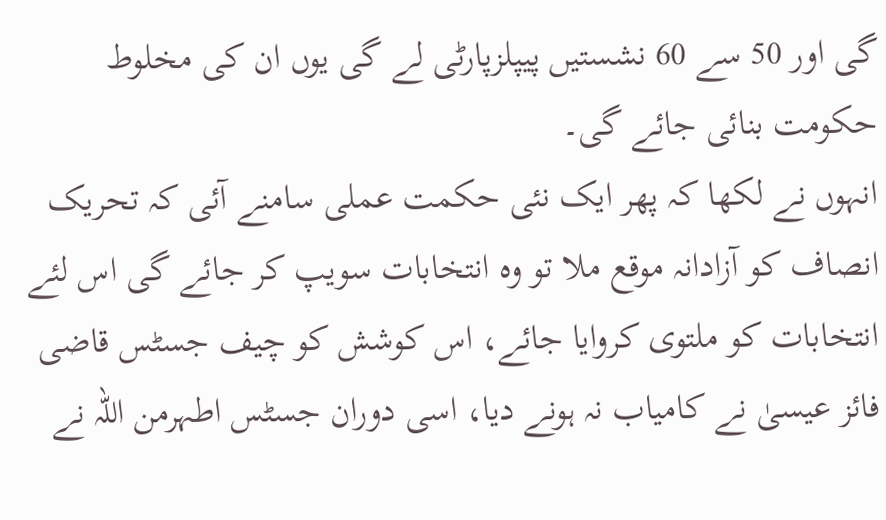گی اور 50 سے 60 نشستیں پیپلزپارٹی لے گی یوں ان کی مخلوط حکومت بنائی جائے گی۔
انہوں نے لکھا کہ پھر ایک نئی حکمت عملی سامنے آئی کہ تحریک انصاف کو آزادانہ موقع ملا تو وہ انتخابات سویپ کر جائے گی اس لئے انتخابات کو ملتوی کروایا جائے، اس کوشش کو چیف جسٹس قاضی فائز عیسیٰ نے کامیاب نہ ہونے دیا، اسی دوران جسٹس اطہرمن اللہ نے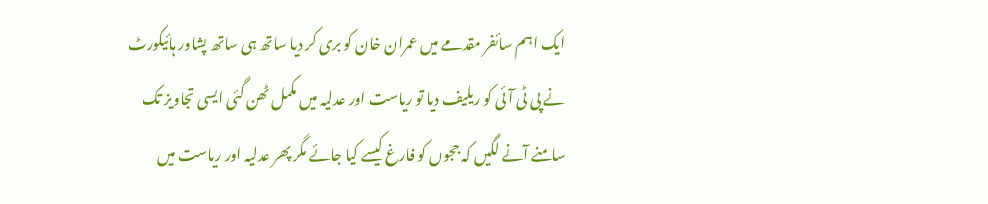ایک اہم سائفر مقدمے میں عمران خان کو بری کر دیا ساتھ ہی ساتھ پشاور ہائیکورٹ نے پی ٹی آئی کو ریلیف دیا تو ریاست اور عدلیہ میں مکمل ٹھن گئی ایسی تجاویز تک سامنے آنے لگیں کہ ججوں کو فارغ کیسے کیا جائے مگر پھر عدلیہ اور ریاست میں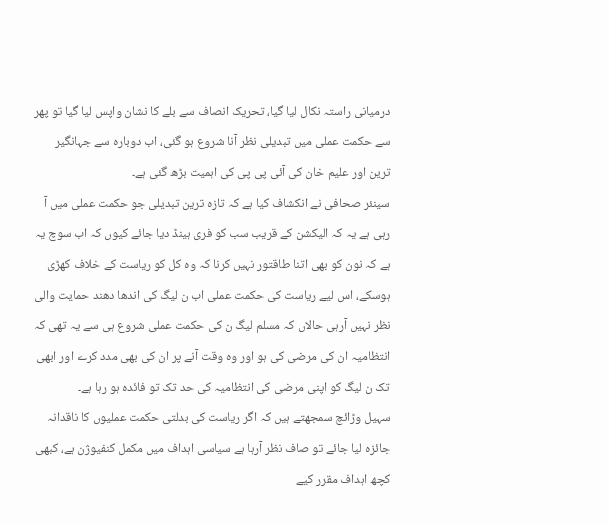درمیانی راستہ نکال لیا گیا، تحریک انصاف سے بلے کا نشان واپس لیا گیا تو پھر سے حکمت عملی میں تبدیلی نظر آنا شروع ہو گئی، اب دوبارہ سے جہانگیر ترین اور علیم خان کی آئی پی پی کی اہمیت بڑھ گئی ہے۔
سینئر صحافی نے انکشاف کیا ہے کہ تازہ ترین تبدیلی جو حکمت عملی میں آ رہی ہے یہ کہ الیکشن کے قریب سب کو فری ہینڈ دیا جائے کیوں کہ اب سوچ یہ ہے کہ نون کو بھی اتنا طاقتور نہیں کرنا کہ وہ کل کو ریاست کے خلاف کھڑی ہوسکے، اس لیے ریاست کی حکمت عملی اب ن لیگ کی اندھا دھند حمایت والی نظر نہیں آرہی حالاں کہ مسلم لیگ ن کی حکمت عملی شروع ہی سے یہ تھی کہ انتظامیہ ان کی مرضی کی ہو اور وہ وقت آنے پر ان کی بھی مدد کرے اور ابھی تک ن لیگ کو اپنی مرضی کی انتظامیہ کی حد تک تو فائدہ ہو رہا ہے۔
سہیل وڑائچ سمجھتے ہیں کہ اگر ریاست کی بدلتی حکمت عملیوں کا ناقدانہ جائزہ لیا جائے تو صاف نظر آرہا ہے سیاسی اہداف میں مکمل کنفیوژن ہے، کبھی کچھ اہداف مقرر کیے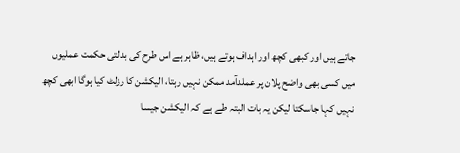جاتے ہیں اور کبھی کچھ اور اہداف ہوتے ہیں، ظاہر ہے اس طرح کی بدلتی حکمت عملیوں میں کسی بھی واضح پلان پر عملدآمد ممکن نہیں رہتا، الیکشن کا رزلٹ کیا ہوگا ابھی کچھ نہیں کہا جاسکتا لیکن یہ بات البتہ طے ہے کہ الیکشن جیسا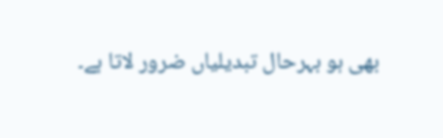بھی ہو بہرحال تبدیلیاں ضرور لاتا ہے۔